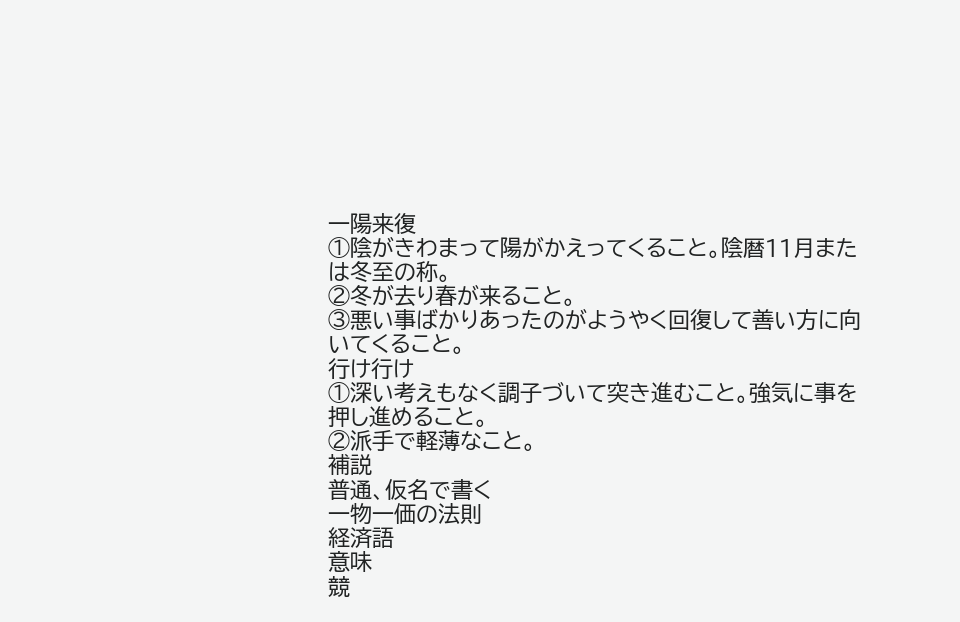一陽来復
①陰がきわまって陽がかえってくること。陰暦11月または冬至の称。
②冬が去り春が来ること。
③悪い事ばかりあったのがようやく回復して善い方に向いてくること。
行け行け
①深い考えもなく調子づいて突き進むこと。強気に事を押し進めること。
②派手で軽薄なこと。
補説
普通、仮名で書く
一物一価の法則
経済語
意味
競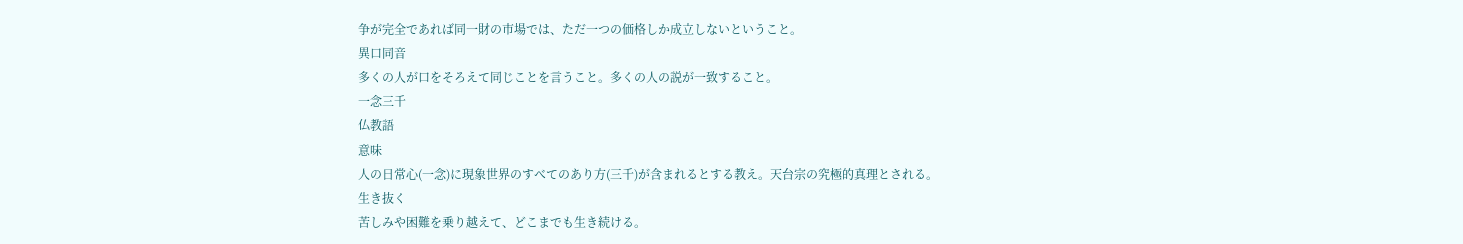争が完全であれば同一財の市場では、ただ一つの価格しか成立しないということ。
異口同音
多くの人が口をそろえて同じことを言うこと。多くの人の説が一致すること。
一念三千
仏教語
意味
人の日常心(一念)に現象世界のすべてのあり方(三千)が含まれるとする教え。天台宗の究極的真理とされる。
生き抜く
苦しみや困難を乗り越えて、どこまでも生き続ける。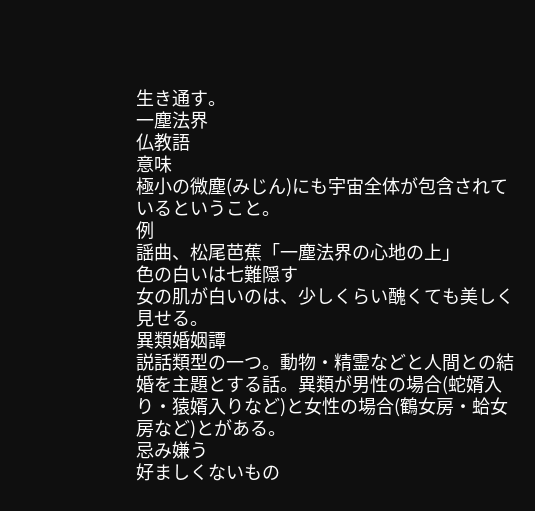生き通す。
一塵法界
仏教語
意味
極小の微塵(みじん)にも宇宙全体が包含されているということ。
例
謡曲、松尾芭蕉「一塵法界の心地の上」
色の白いは七難隠す
女の肌が白いのは、少しくらい醜くても美しく見せる。
異類婚姻譚
説話類型の一つ。動物・精霊などと人間との結婚を主題とする話。異類が男性の場合(蛇婿入り・猿婿入りなど)と女性の場合(鶴女房・蛤女房など)とがある。
忌み嫌う
好ましくないもの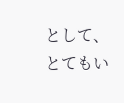として、とてもい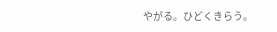やがる。ひどくきらう。